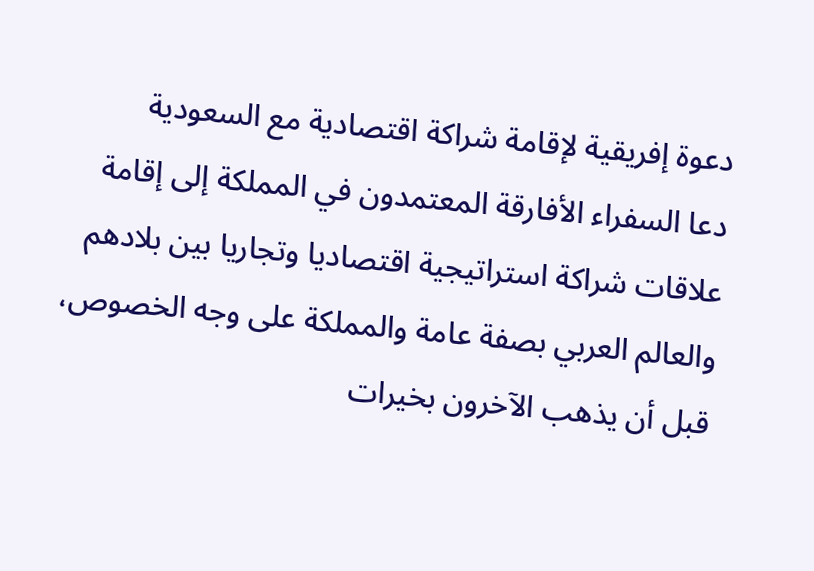دعوة إفريقية لإقامة شراكة اقتصادية مع السعودية
دعا السفراء الأفارقة المعتمدون في المملكة إلى إقامة علاقات شراكة استراتيجية اقتصاديا وتجاريا بين بلادهم والعالم العربي بصفة عامة والمملكة على وجه الخصوص، قبل أن يذهب الآخرون بخيرات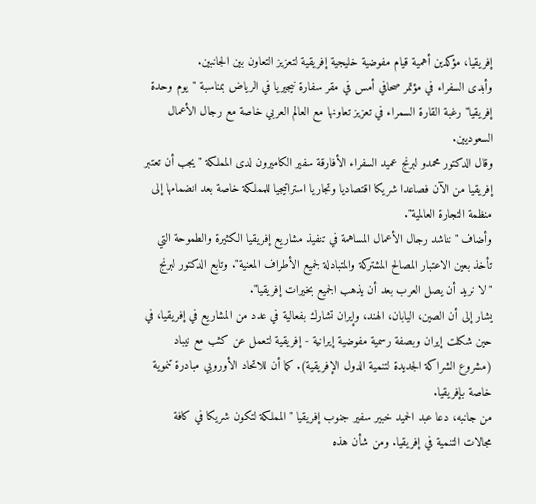إفريقيا، مؤكدين أهمية قيام مفوضية خليجية إفريقية لتعزيز التعاون بين الجانبين.
وأبدى السفراء في مؤتمر صحافي أمس في مقر سفارة نيجيريا في الرياض بمناسبة "يوم وحدة إفريقيا" رغبة القارة السمراء في تعزيز تعاونها مع العالم العربي خاصة مع رجال الأعمال السعوديين.
وقال الدكتور محمدو لبرنج عميد السفراء الأفارقة سفير الكاميرون لدى المملكة "يجب أن تعتبر إفريقيا من الآن فصاعدا شريكا اقتصاديا وتجاريا استراتيجيا للمملكة خاصة بعد انضمامها إلى منظمة التجارة العالمية".
وأضاف "نناشد رجال الأعمال المساهمة في تنفيذ مشاريع إفريقيا الكثيرة والطموحة التي تأخذ بعين الاعتبار المصالح المشتركة والمتبادلة لجميع الأطراف المعنية". وتابع الدكتور لبرنج "لا نريد أن يصل العرب بعد أن يذهب الجميع بخيرات إفريقيا".
يشار إلى أن الصين، اليابان، الهند، وإيران تشارك بفعالية في عدد من المشاريع في إفريقيا، في حين شكلت إيران وبصفة رسمية مفوضية إيرانية - إفريقية لتعمل عن كثب مع نيباد (مشروع الشراكة الجديدة لتنمية الدول الإفريقية). كما أن للاتحاد الأوروبي مبادرة تنموية خاصة بإفريقيا.
من جانبه، دعا عبد الحميد خبير سفير جنوب إفريقيا "المملكة لتكون شريكا في كافة مجالات التنمية في إفريقيا. ومن شأن هذه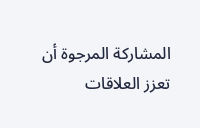المشاركة المرجوة أن تعزز العلاقات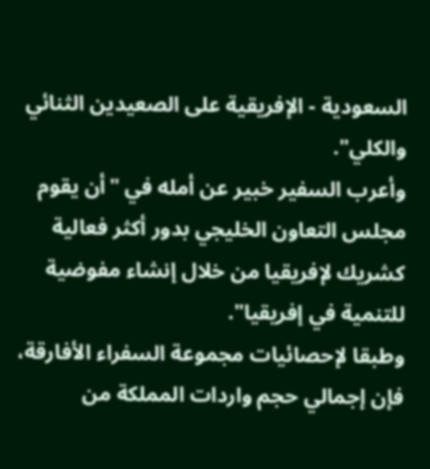السعودية - الإفريقية على الصعيدين الثنائي والكلي".
وأعرب السفير خبير عن أمله في "أن يقوم مجلس التعاون الخليجي بدور أكثر فعالية كشريك لإفريقيا من خلال إنشاء مفوضية للتنمية في إفريقيا".
وطبقا لإحصائيات مجموعة السفراء الأفارقة، فإن إجمالي حجم واردات المملكة من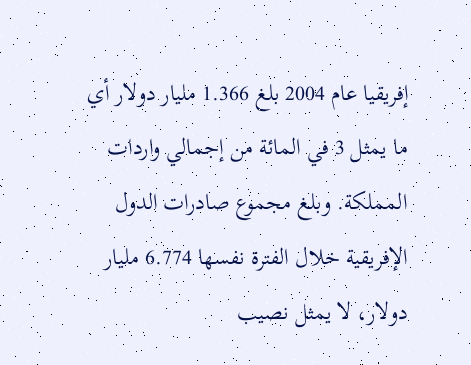إفريقيا عام 2004 بلغ 1.366 مليار دولار أي ما يمثل 3 في المائة من إجمالي واردات المملكة. وبلغ مجموع صادرات الدول الإفريقية خلال الفترة نفسها 6.774 مليار دولار، لا يمثل نصيب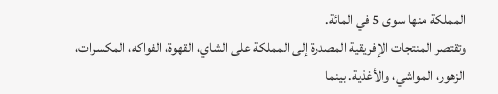المملكة منها سوى 5 في المائة.
وتقتصر المنتجات الإفريقية المصدرة إلى المملكة على الشاي، القهوة، الفواكه، المكسرات، الزهور، المواشي، والأغذية. بينما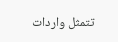تتمثل واردات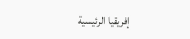إفريقيا الرئيسية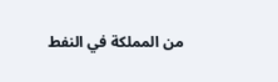من المملكة في النفط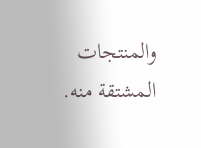والمنتجات المشتقة منه.